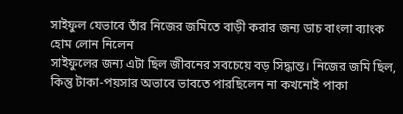সাইফুল যেভাবে তাঁর নিজের জমিতে বাড়ী করার জন্য ডাচ বাংলা ব্যাংক হোম লোন নিলেন
সাইফুলের জন্য এটা ছিল জীবনের সবচেয়ে বড় সিদ্ধান্ত। নিজের জমি ছিল, কিন্তু টাকা-পয়সার অভাবে ভাবতে পারছিলেন না কখনোই পাকা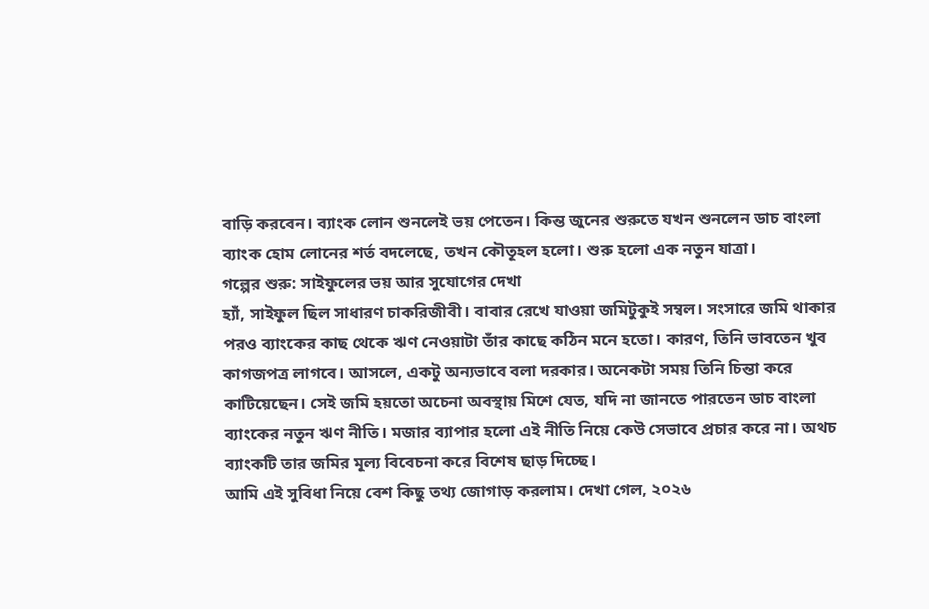বাড়ি করবেন। ব্যাংক লোন শুনলেই ভয় পেতেন। কিন্ত জুনের শুরুতে যখন শুনলেন ডাচ বাংলা ব্যাংক হোম লোনের শর্ত বদলেছে, তখন কৌতূহল হলো। শুরু হলো এক নতুন যাত্রা।
গল্পের শুরু: সাইফুলের ভয় আর সুযোগের দেখা
হ্যাঁ, সাইফুল ছিল সাধারণ চাকরিজীবী। বাবার রেখে যাওয়া জমিটুকুই সম্বল। সংসারে জমি থাকার পরও ব্যাংকের কাছ থেকে ঋণ নেওয়াটা তাঁর কাছে কঠিন মনে হতো। কারণ, তিনি ভাবতেন খুব কাগজপত্র লাগবে। আসলে, একটু অন্যভাবে বলা দরকার। অনেকটা সময় তিনি চিন্তা করে কাটিয়েছেন। সেই জমি হয়তো অচেনা অবস্থায় মিশে যেত, যদি না জানতে পারতেন ডাচ বাংলা ব্যাংকের নতুন ঋণ নীতি। মজার ব্যাপার হলো এই নীতি নিয়ে কেউ সেভাবে প্রচার করে না। অথচ ব্যাংকটি তার জমির মূল্য বিবেচনা করে বিশেষ ছাড় দিচ্ছে।
আমি এই সুবিধা নিয়ে বেশ কিছু তথ্য জোগাড় করলাম। দেখা গেল, ২০২৬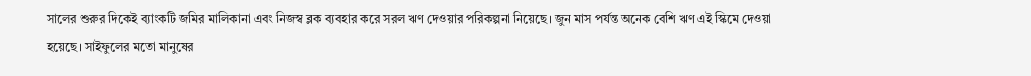সালের শুরুর দিকেই ব্যাংকটি জমির মালিকানা এবং নিজস্ব ব্লক ব্যবহার করে সরল ঋণ দেওয়ার পরিকল্পনা নিয়েছে। জুন মাস পর্যন্ত অনেক বেশি ঋণ এই স্কিমে দেওয়া হয়েছে। সাইফুলের মতো মানুষের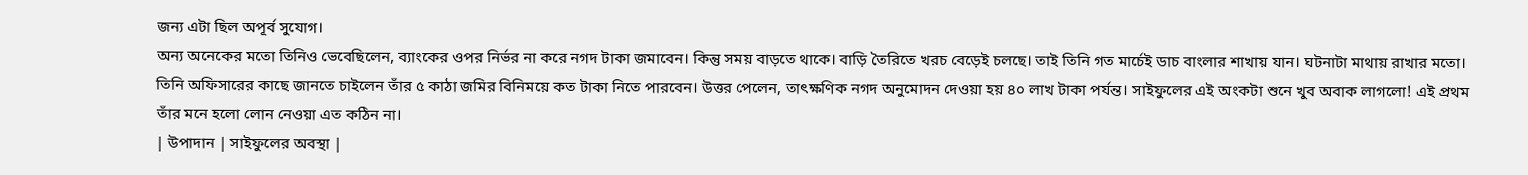জন্য এটা ছিল অপূর্ব সুযোগ।
অন্য অনেকের মতো তিনিও ভেবেছিলেন, ব্যাংকের ওপর নির্ভর না করে নগদ টাকা জমাবেন। কিন্তু সময় বাড়তে থাকে। বাড়ি তৈরিতে খরচ বেড়েই চলছে। তাই তিনি গত মার্চেই ডাচ বাংলার শাখায় যান। ঘটনাটা মাথায় রাখার মতো। তিনি অফিসারের কাছে জানতে চাইলেন তাঁর ৫ কাঠা জমির বিনিময়ে কত টাকা নিতে পারবেন। উত্তর পেলেন, তাৎক্ষণিক নগদ অনুমোদন দেওয়া হয় ৪০ লাখ টাকা পর্যন্ত। সাইফুলের এই অংকটা শুনে খুব অবাক লাগলো! এই প্রথম তাঁর মনে হলো লোন নেওয়া এত কঠিন না।
| উপাদান | সাইফুলের অবস্থা |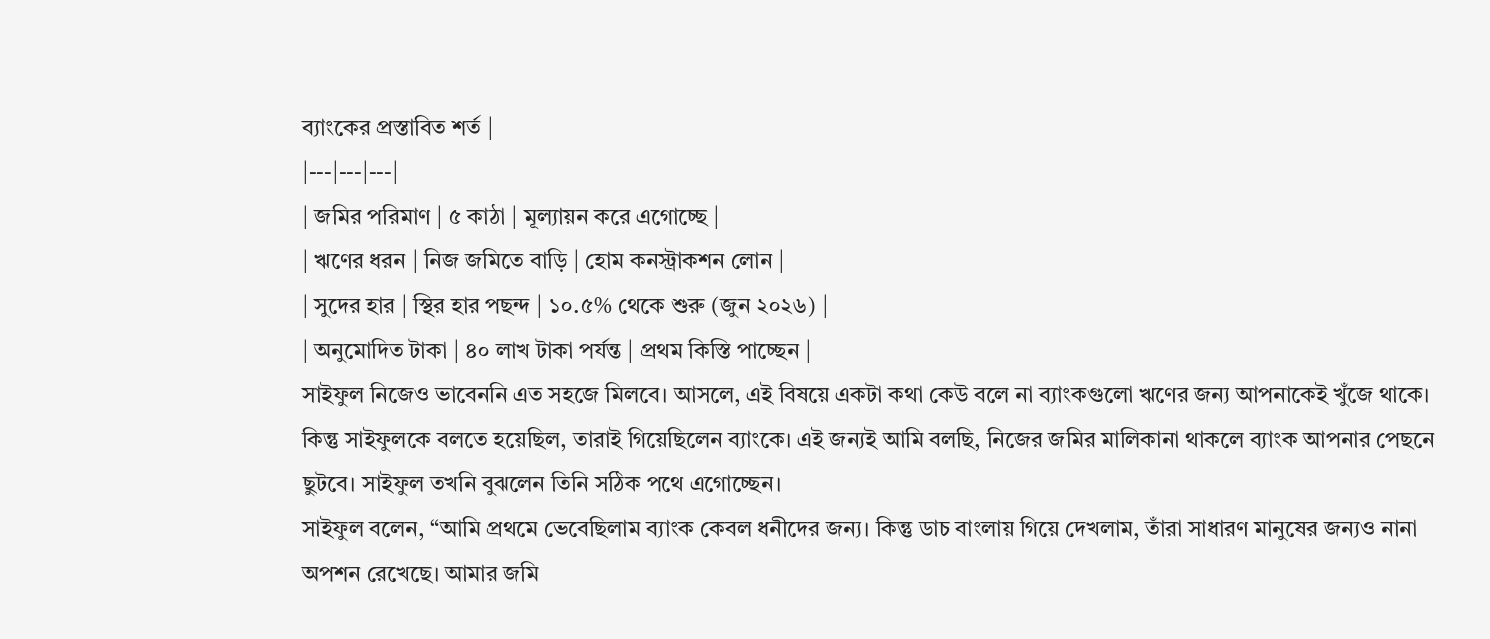ব্যাংকের প্রস্তাবিত শর্ত |
|---|---|---|
| জমির পরিমাণ | ৫ কাঠা | মূল্যায়ন করে এগোচ্ছে |
| ঋণের ধরন | নিজ জমিতে বাড়ি | হোম কনস্ট্রাকশন লোন |
| সুদের হার | স্থির হার পছন্দ | ১০.৫% থেকে শুরু (জুন ২০২৬) |
| অনুমোদিত টাকা | ৪০ লাখ টাকা পর্যন্ত | প্রথম কিস্তি পাচ্ছেন |
সাইফুল নিজেও ভাবেননি এত সহজে মিলবে। আসলে, এই বিষয়ে একটা কথা কেউ বলে না ব্যাংকগুলো ঋণের জন্য আপনাকেই খুঁজে থাকে। কিন্তু সাইফুলকে বলতে হয়েছিল, তারাই গিয়েছিলেন ব্যাংকে। এই জন্যই আমি বলছি, নিজের জমির মালিকানা থাকলে ব্যাংক আপনার পেছনে ছুটবে। সাইফুল তখনি বুঝলেন তিনি সঠিক পথে এগোচ্ছেন।
সাইফুল বলেন, “আমি প্রথমে ভেবেছিলাম ব্যাংক কেবল ধনীদের জন্য। কিন্তু ডাচ বাংলায় গিয়ে দেখলাম, তাঁরা সাধারণ মানুষের জন্যও নানা অপশন রেখেছে। আমার জমি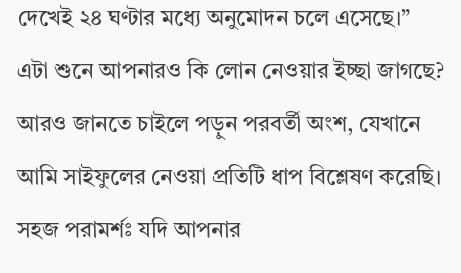দেখেই ২৪ ঘণ্টার মধ্যে অনুমোদন চলে এসেছে।”
এটা শুনে আপনারও কি লোন নেওয়ার ইচ্ছা জাগছে? আরও জানতে চাইলে পড়ুন পরবর্তী অংশ, যেখানে আমি সাইফুলের নেওয়া প্রতিটি ধাপ বিশ্লেষণ করেছি।
সহজ পরামর্শঃ যদি আপনার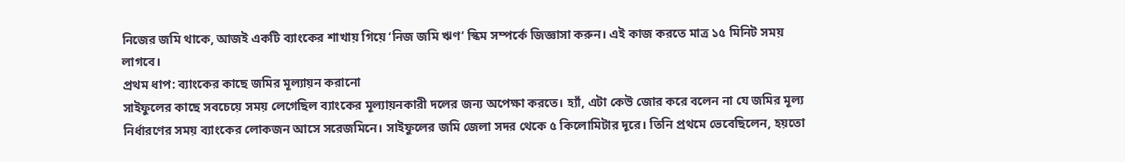নিজের জমি থাকে, আজই একটি ব্যাংকের শাখায় গিয়ে ‘নিজ জমি ঋণ’ স্কিম সম্পর্কে জিজ্ঞাসা করুন। এই কাজ করতে মাত্র ১৫ মিনিট সময় লাগবে।
প্রথম ধাপ: ব্যাংকের কাছে জমির মূল্যায়ন করানো
সাইফুলের কাছে সবচেয়ে সময় লেগেছিল ব্যাংকের মূল্যায়নকারী দলের জন্য অপেক্ষা করতে। হ্যাঁ, এটা কেউ জোর করে বলেন না যে জমির মূল্য নির্ধারণের সময় ব্যাংকের লোকজন আসে সরেজমিনে। সাইফুলের জমি জেলা সদর থেকে ৫ কিলোমিটার দূরে। তিনি প্রথমে ভেবেছিলেন, হয়তো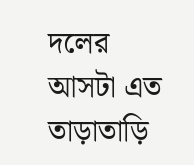দলের আসটা এত তাড়াতাড়ি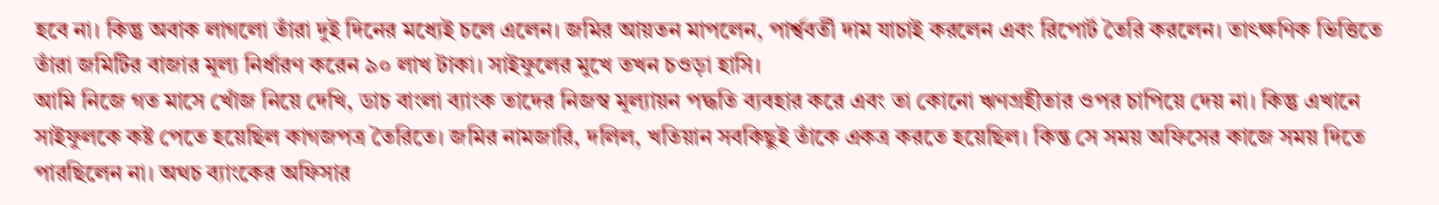হবে না। কিন্তু অবাক লাগলো তাঁরা দুই দিনের মধ্যেই চলে এলেন। জমির আয়তন মাপলেন, পার্শ্ববর্তী দাম যাচাই করলেন এবং রিপোর্ট তৈরি করলেন। তাৎক্ষণিক ভিত্তিতে তাঁরা জমিটির বাজার মূল্য নির্ধারণ করেন ৯০ লাখ টাকা। সাইফুলের মুখে তখন চওড়া হাসি।
আমি নিজে গত মাসে খোঁজ নিয়ে দেখি, ডাচ বাংলা ব্যাংক তাদের নিজস্ব মূল্যায়ন পদ্ধতি ব্যবহার করে এবং তা কোনো ঋণগ্রহীতার ওপর চাপিয়ে দেয় না। কিন্তু এখানে সাইফুলকে কষ্ট পেতে হয়েছিল কাগজপত্র তৈরিতে। জমির নামজারি, দলিল, খতিয়ান সবকিছুই তাঁকে একত্র করতে হয়েছিল। কিন্ত সে সময় অফিসের কাজে সময় দিতে পারছিলেন না। অথচ ব্যাংকের অফিসার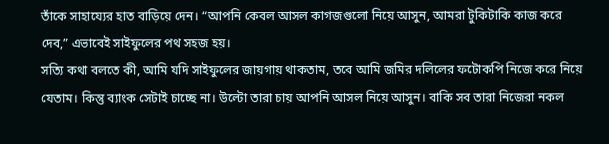তাঁকে সাহায্যের হাত বাড়িয়ে দেন। “আপনি কেবল আসল কাগজগুলো নিয়ে আসুন, আমরা টুকিটাকি কাজ করে দেব,” এভাবেই সাইফুলের পথ সহজ হয়।
সত্যি কথা বলতে কী, আমি যদি সাইফুলের জায়গায় থাকতাম, তবে আমি জমির দলিলের ফটোকপি নিজে করে নিয়ে যেতাম। কিন্তু ব্যাংক সেটাই চাচ্ছে না। উল্টো তারা চায় আপনি আসল নিয়ে আসুন। বাকি সব তারা নিজেরা নকল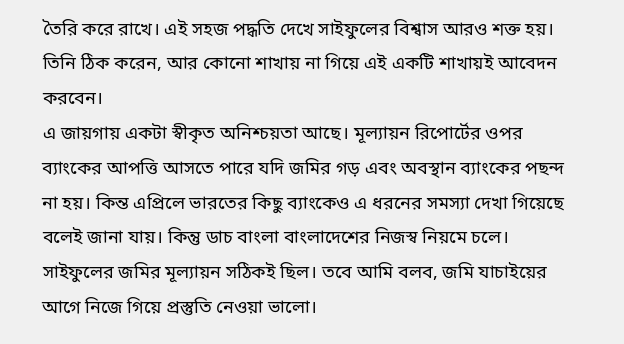তৈরি করে রাখে। এই সহজ পদ্ধতি দেখে সাইফুলের বিশ্বাস আরও শক্ত হয়। তিনি ঠিক করেন, আর কোনো শাখায় না গিয়ে এই একটি শাখায়ই আবেদন করবেন।
এ জায়গায় একটা স্বীকৃত অনিশ্চয়তা আছে। মূল্যায়ন রিপোর্টের ওপর ব্যাংকের আপত্তি আসতে পারে যদি জমির গড় এবং অবস্থান ব্যাংকের পছন্দ না হয়। কিন্ত এপ্রিলে ভারতের কিছু ব্যাংকেও এ ধরনের সমস্যা দেখা গিয়েছে বলেই জানা যায়। কিন্তু ডাচ বাংলা বাংলাদেশের নিজস্ব নিয়মে চলে। সাইফুলের জমির মূল্যায়ন সঠিকই ছিল। তবে আমি বলব, জমি যাচাইয়ের আগে নিজে গিয়ে প্রস্তুতি নেওয়া ভালো।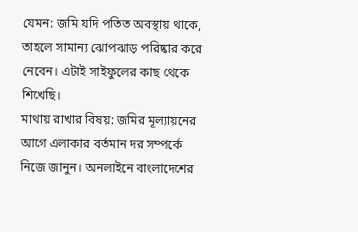যেমন: জমি যদি পতিত অবস্থায় থাকে, তাহলে সামান্য ঝোপঝাড় পরিষ্কার করে নেবেন। এটাই সাইফুলের কাছ থেকে শিখেছি।
মাথায় রাখার বিষয়: জমির মূল্যায়নের আগে এলাকার বর্তমান দর সম্পর্কে নিজে জানুন। অনলাইনে বাংলাদেশের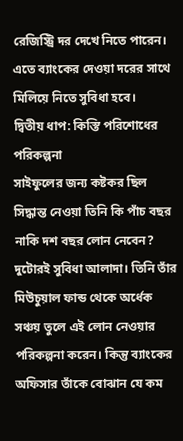রেজিস্ট্রি দর দেখে নিতে পারেন। এতে ব্যাংকের দেওয়া দরের সাথে মিলিয়ে নিতে সুবিধা হবে।
দ্বিতীয় ধাপ: কিস্তি পরিশোধের পরিকল্পনা
সাইফুলের জন্য কষ্টকর ছিল সিদ্ধান্ত নেওয়া তিনি কি পাঁচ বছর নাকি দশ বছর লোন নেবেন? দুটোরই সুবিধা আলাদা। তিনি তাঁর মিউচুয়াল ফান্ড থেকে অর্ধেক সঞ্চয় তুলে এই লোন নেওয়ার পরিকল্পনা করেন। কিন্তু ব্যাংকের অফিসার তাঁকে বোঝান যে কম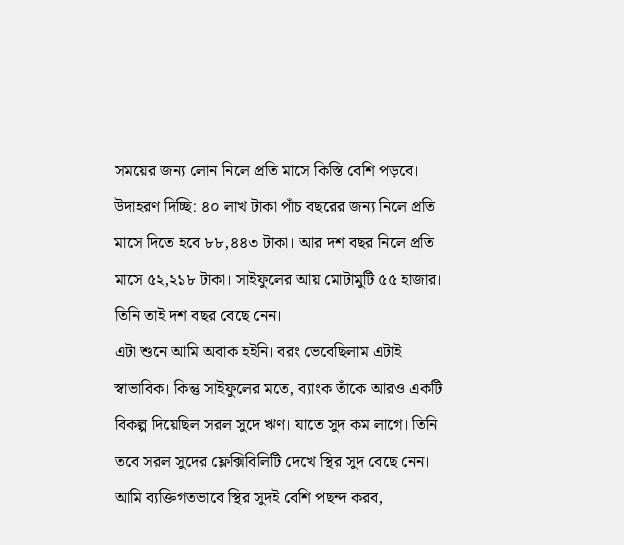সময়ের জন্য লোন নিলে প্রতি মাসে কিস্তি বেশি পড়বে। উদাহরণ দিচ্ছি: ৪০ লাখ টাকা পাঁচ বছরের জন্য নিলে প্রতি মাসে দিতে হবে ৮৮,৪৪৩ টাকা। আর দশ বছর নিলে প্রতি মাসে ৫২,২১৮ টাকা। সাইফুলের আয় মোটামুটি ৫৫ হাজার। তিনি তাই দশ বছর বেছে নেন।
এটা শুনে আমি অবাক হইনি। বরং ভেবেছিলাম এটাই স্বাভাবিক। কিন্তু সাইফুলের মতে, ব্যাংক তাঁকে আরও একটি বিকল্প দিয়েছিল সরল সুদে ঋণ। যাতে সুদ কম লাগে। তিনি তবে সরল সুদের ফ্লেক্সিবিলিটি দেখে স্থির সুদ বেছে নেন। আমি ব্যক্তিগতভাবে স্থির সুদই বেশি পছন্দ করব,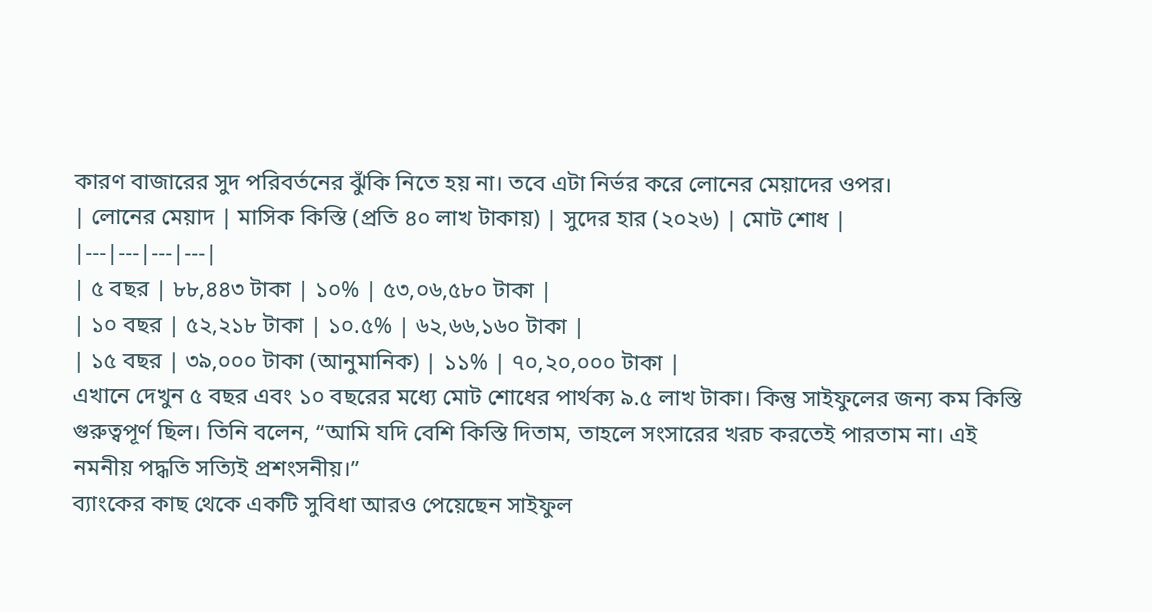কারণ বাজারের সুদ পরিবর্তনের ঝুঁকি নিতে হয় না। তবে এটা নির্ভর করে লোনের মেয়াদের ওপর।
| লোনের মেয়াদ | মাসিক কিস্তি (প্রতি ৪০ লাখ টাকায়) | সুদের হার (২০২৬) | মোট শোধ |
|---|---|---|---|
| ৫ বছর | ৮৮,৪৪৩ টাকা | ১০% | ৫৩,০৬,৫৮০ টাকা |
| ১০ বছর | ৫২,২১৮ টাকা | ১০.৫% | ৬২,৬৬,১৬০ টাকা |
| ১৫ বছর | ৩৯,০০০ টাকা (আনুমানিক) | ১১% | ৭০,২০,০০০ টাকা |
এখানে দেখুন ৫ বছর এবং ১০ বছরের মধ্যে মোট শোধের পার্থক্য ৯.৫ লাখ টাকা। কিন্তু সাইফুলের জন্য কম কিস্তি গুরুত্বপূর্ণ ছিল। তিনি বলেন, “আমি যদি বেশি কিস্তি দিতাম, তাহলে সংসারের খরচ করতেই পারতাম না। এই নমনীয় পদ্ধতি সত্যিই প্রশংসনীয়।”
ব্যাংকের কাছ থেকে একটি সুবিধা আরও পেয়েছেন সাইফুল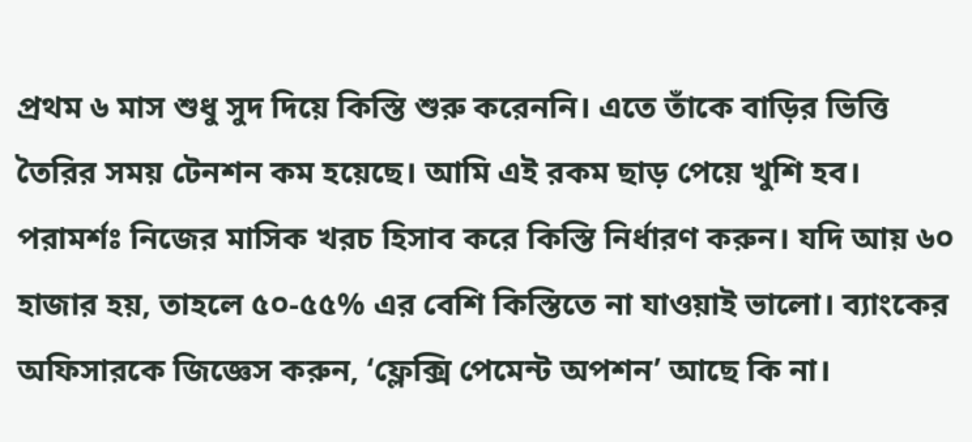প্রথম ৬ মাস শুধু সুদ দিয়ে কিস্তি শুরু করেননি। এতে তাঁকে বাড়ির ভিত্তি তৈরির সময় টেনশন কম হয়েছে। আমি এই রকম ছাড় পেয়ে খুশি হব।
পরামর্শঃ নিজের মাসিক খরচ হিসাব করে কিস্তি নির্ধারণ করুন। যদি আয় ৬০ হাজার হয়, তাহলে ৫০-৫৫% এর বেশি কিস্তিতে না যাওয়াই ভালো। ব্যাংকের অফিসারকে জিজ্ঞেস করুন, ‘ফ্লেক্সি পেমেন্ট অপশন’ আছে কি না।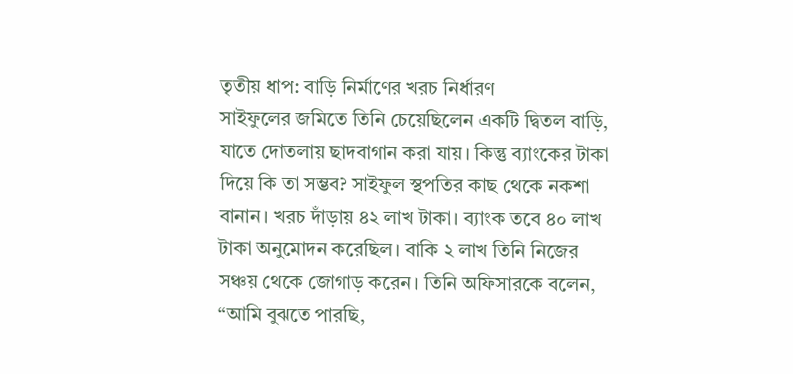তৃতীয় ধাপ: বাড়ি নির্মাণের খরচ নির্ধারণ
সাইফুলের জমিতে তিনি চেয়েছিলেন একটি দ্বিতল বাড়ি, যাতে দোতলায় ছাদবাগান করা যায়। কিন্তু ব্যাংকের টাকা দিয়ে কি তা সম্ভব? সাইফুল স্থপতির কাছ থেকে নকশা বানান। খরচ দাঁড়ায় ৪২ লাখ টাকা। ব্যাংক তবে ৪০ লাখ টাকা অনুমোদন করেছিল। বাকি ২ লাখ তিনি নিজের সঞ্চয় থেকে জোগাড় করেন। তিনি অফিসারকে বলেন, “আমি বুঝতে পারছি,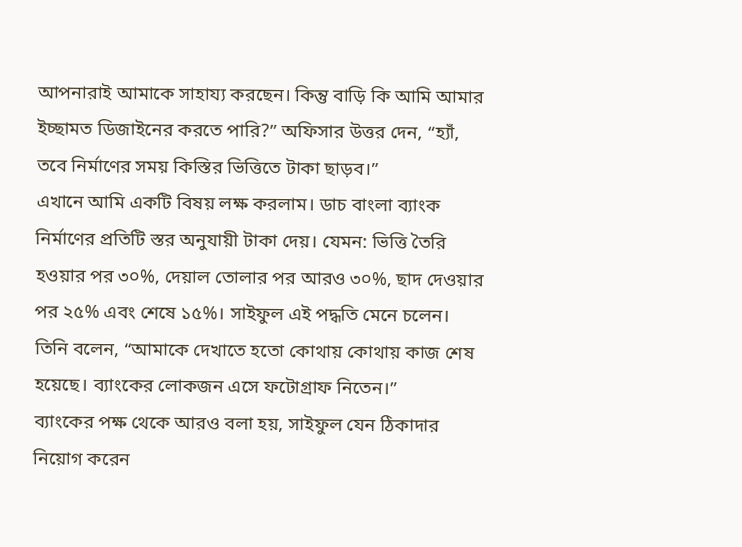আপনারাই আমাকে সাহায্য করছেন। কিন্তু বাড়ি কি আমি আমার ইচ্ছামত ডিজাইনের করতে পারি?” অফিসার উত্তর দেন, “হ্যাঁ, তবে নির্মাণের সময় কিস্তির ভিত্তিতে টাকা ছাড়ব।”
এখানে আমি একটি বিষয় লক্ষ করলাম। ডাচ বাংলা ব্যাংক নির্মাণের প্রতিটি স্তর অনুযায়ী টাকা দেয়। যেমন: ভিত্তি তৈরি হওয়ার পর ৩০%, দেয়াল তোলার পর আরও ৩০%, ছাদ দেওয়ার পর ২৫% এবং শেষে ১৫%। সাইফুল এই পদ্ধতি মেনে চলেন। তিনি বলেন, “আমাকে দেখাতে হতো কোথায় কোথায় কাজ শেষ হয়েছে। ব্যাংকের লোকজন এসে ফটোগ্রাফ নিতেন।”
ব্যাংকের পক্ষ থেকে আরও বলা হয়, সাইফুল যেন ঠিকাদার নিয়োগ করেন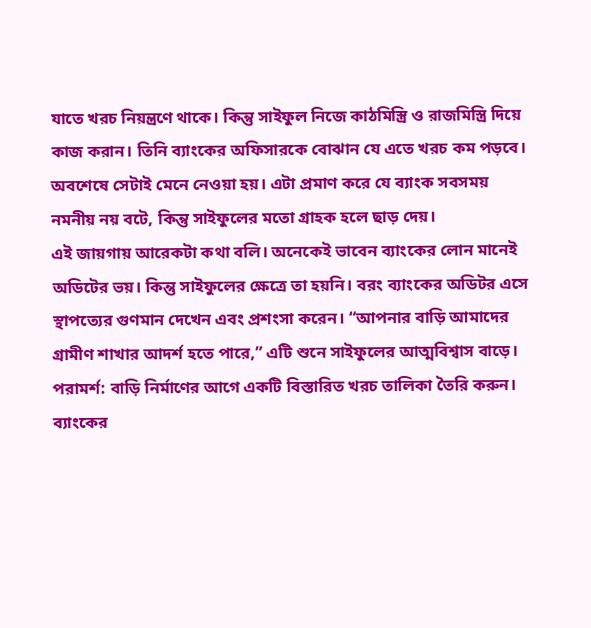যাতে খরচ নিয়ন্ত্রণে থাকে। কিন্তু সাইফুল নিজে কাঠমিস্ত্রি ও রাজমিস্ত্রি দিয়ে কাজ করান। তিনি ব্যাংকের অফিসারকে বোঝান যে এতে খরচ কম পড়বে। অবশেষে সেটাই মেনে নেওয়া হয়। এটা প্রমাণ করে যে ব্যাংক সবসময় নমনীয় নয় বটে, কিন্তু সাইফুলের মতো গ্রাহক হলে ছাড় দেয়।
এই জায়গায় আরেকটা কথা বলি। অনেকেই ভাবেন ব্যাংকের লোন মানেই অডিটের ভয়। কিন্তু সাইফুলের ক্ষেত্রে তা হয়নি। বরং ব্যাংকের অডিটর এসে স্থাপত্যের গুণমান দেখেন এবং প্রশংসা করেন। “আপনার বাড়ি আমাদের গ্রামীণ শাখার আদর্শ হতে পারে,” এটি শুনে সাইফুলের আত্মবিশ্বাস বাড়ে।
পরামর্শ: বাড়ি নির্মাণের আগে একটি বিস্তারিত খরচ তালিকা তৈরি করুন। ব্যাংকের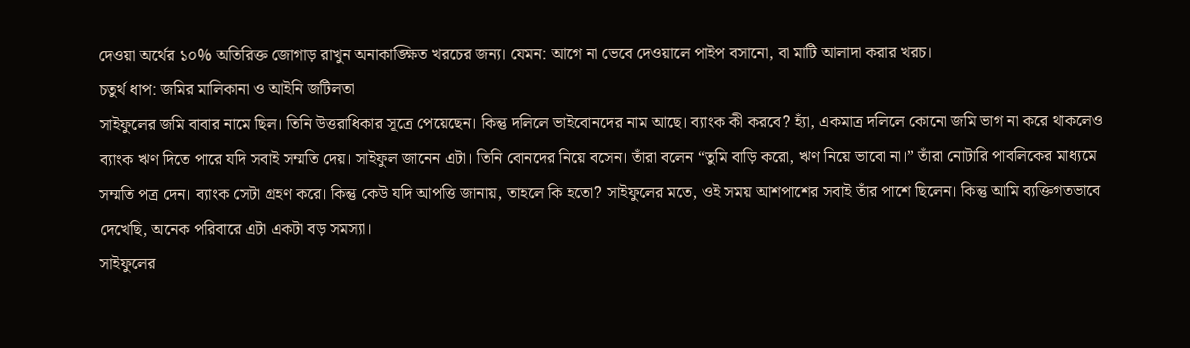দেওয়া অর্থের ১০% অতিরিক্ত জোগাড় রাখুন অনাকাঙ্ক্ষিত খরচের জন্য। যেমন: আগে না ভেবে দেওয়ালে পাইপ বসানো, বা মাটি আলাদা করার খরচ।
চতুর্থ ধাপ: জমির মালিকানা ও আইনি জটিলতা
সাইফুলের জমি বাবার নামে ছিল। তিনি উত্তরাধিকার সূত্রে পেয়েছেন। কিন্তু দলিলে ভাইবোনদের নাম আছে। ব্যাংক কী করবে? হ্যাঁ, একমাত্র দলিলে কোনো জমি ভাগ না করে থাকলেও ব্যাংক ঋণ দিতে পারে যদি সবাই সম্মতি দেয়। সাইফুল জানেন এটা। তিনি বোনদের নিয়ে বসেন। তাঁরা বলেন “তুমি বাড়ি করো, ঋণ নিয়ে ভাবো না।” তাঁরা নোটারি পাবলিকের মাধ্যমে সম্মতি পত্র দেন। ব্যাংক সেটা গ্রহণ করে। কিন্তু কেউ যদি আপত্তি জানায়, তাহলে কি হতো? সাইফুলের মতে, ওই সময় আশপাশের সবাই তাঁর পাশে ছিলেন। কিন্তু আমি ব্যক্তিগতভাবে দেখেছি, অনেক পরিবারে এটা একটা বড় সমস্যা।
সাইফুলের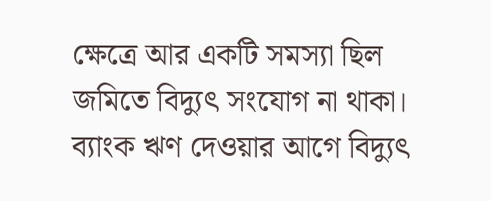ক্ষেত্রে আর একটি সমস্যা ছিল জমিতে বিদ্যুৎ সংযোগ না থাকা। ব্যাংক ঋণ দেওয়ার আগে বিদ্যুৎ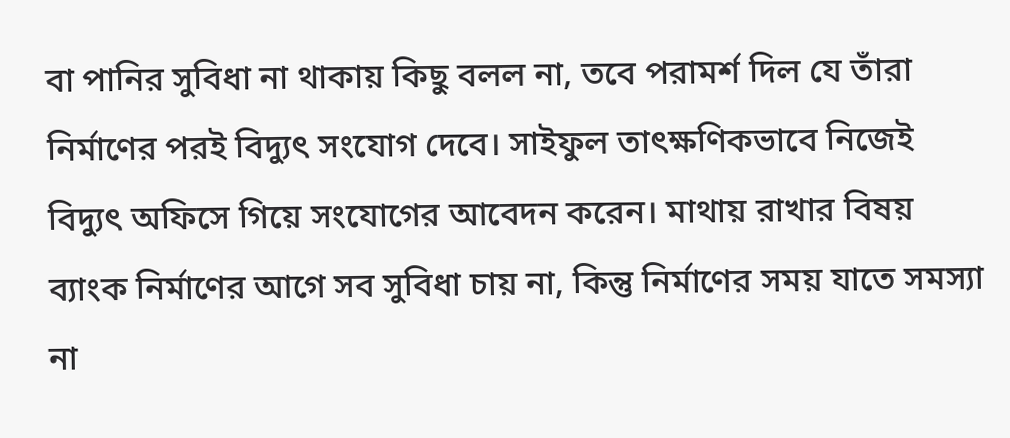বা পানির সুবিধা না থাকায় কিছু বলল না, তবে পরামর্শ দিল যে তাঁরা নির্মাণের পরই বিদ্যুৎ সংযোগ দেবে। সাইফুল তাৎক্ষণিকভাবে নিজেই বিদ্যুৎ অফিসে গিয়ে সংযোগের আবেদন করেন। মাথায় রাখার বিষয় ব্যাংক নির্মাণের আগে সব সুবিধা চায় না, কিন্তু নির্মাণের সময় যাতে সমস্যা না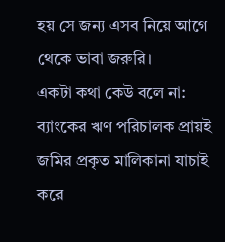হয় সে জন্য এসব নিয়ে আগে থেকে ভাবা জরুরি।
একটা কথা কেউ বলে না: ব্যাংকের ঋণ পরিচালক প্রায়ই জমির প্রকৃত মালিকানা যাচাই করে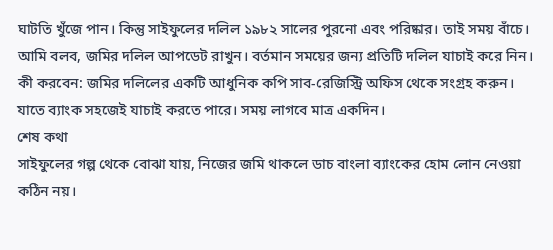ঘাটতি খুঁজে পান। কিন্তু সাইফুলের দলিল ১৯৮২ সালের পুরনো এবং পরিষ্কার। তাই সময় বাঁচে। আমি বলব, জমির দলিল আপডেট রাখুন। বর্তমান সময়ের জন্য প্রতিটি দলিল যাচাই করে নিন।
কী করবেন: জমির দলিলের একটি আধুনিক কপি সাব-রেজিস্ট্রি অফিস থেকে সংগ্রহ করুন। যাতে ব্যাংক সহজেই যাচাই করতে পারে। সময় লাগবে মাত্র একদিন।
শেষ কথা
সাইফুলের গল্প থেকে বোঝা যায়, নিজের জমি থাকলে ডাচ বাংলা ব্যাংকের হোম লোন নেওয়া কঠিন নয়।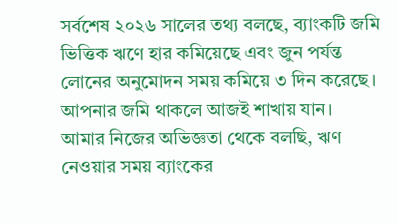সর্বশেষ ২০২৬ সালের তথ্য বলছে, ব্যাংকটি জমি ভিত্তিক ঋণে হার কমিয়েছে এবং জুন পর্যন্ত লোনের অনুমোদন সময় কমিয়ে ৩ দিন করেছে। আপনার জমি থাকলে আজই শাখায় যান।
আমার নিজের অভিজ্ঞতা থেকে বলছি, ঋণ নেওয়ার সময় ব্যাংকের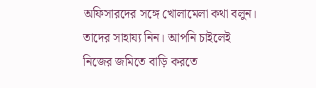অফিসারদের সঙ্গে খোলামেলা কথা বলুন। তাদের সাহায্য নিন। আপনি চাইলেই নিজের জমিতে বাড়ি করতে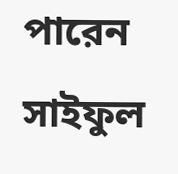পারেন সাইফুল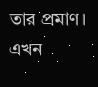তার প্রমাণ। এখন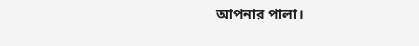আপনার পালা।